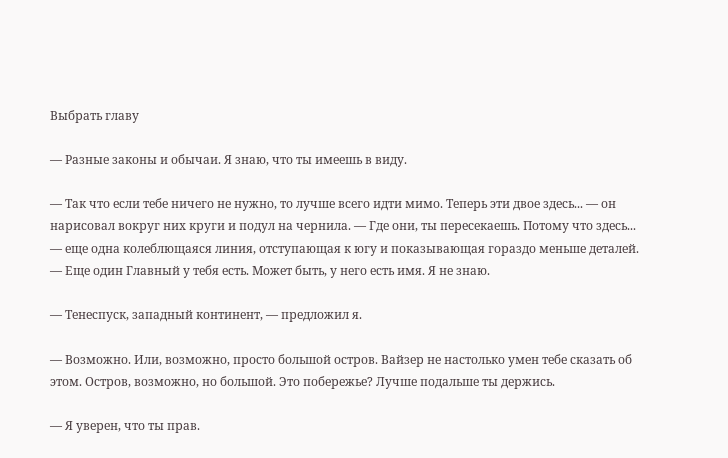Выбрать главу

— Разные законы и обычаи. Я знаю, что ты имеешь в виду.

— Так что если тебе ничего не нужно, то лучше всего идти мимо. Теперь эти двое здесь... — он нарисовал вокруг них круги и подул на чернила. — Где они, ты пересекаешь. Потому что здесь... — еще одна колеблющаяся линия, отступающая к югу и показывающая гораздо меньше деталей. — Еще один Главный у тебя есть. Может быть, у него есть имя. Я не знаю.

— Тенеспуск, западный континент, — предложил я.

— Возможно. Или, возможно, просто большой остров. Вайзер не настолько умен тебе сказать об этом. Остров, возможно, но большой. Это побережье? Лучше подальше ты держись.

— Я уверен, что ты прав.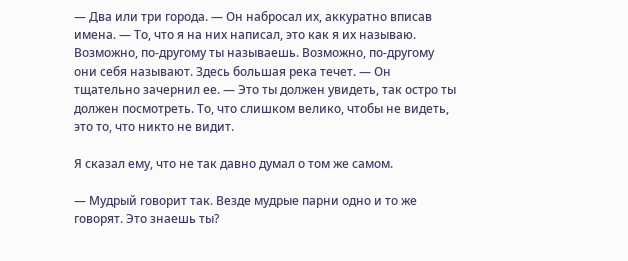— Два или три города. — Он набросал их, аккуратно вписав имена. — То, что я на них написал, это как я их называю. Возможно, по-другому ты называешь. Возможно, по-другому они себя называют. Здесь большая река течет. — Он тщательно зачернил ее. — Это ты должен увидеть, так остро ты должен посмотреть. То, что слишком велико, чтобы не видеть, это то, что никто не видит.

Я сказал ему, что не так давно думал о том же самом.

— Мудрый говорит так. Везде мудрые парни одно и то же говорят. Это знаешь ты?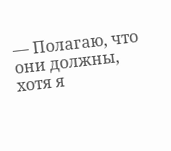— Полагаю, что они должны, хотя я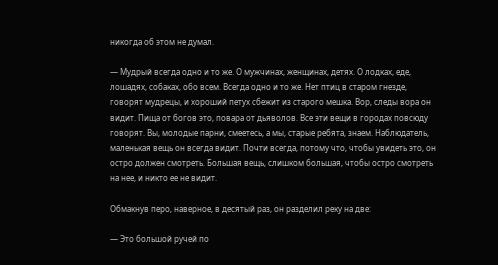никогда об этом не думал.

— Мудрый всегда одно и то же. О мужчинах, женщинах, детях. О лодках, еде, лошадях, собаках, обо всем. Всегда одно и то же. Нет птиц в старом гнезде, говорят мудрецы, и хороший петух сбежит из старого мешка. Вор, следы вора он видит. Пища от богов это, повара от дьяволов. Все эти вещи в городах повсюду говорят. Вы, молодые парни, смеетесь, а мы, старые ребята, знаем. Наблюдатель, маленькая вещь он всегда видит. Почти всегда, потому что, чтобы увидеть это, он остро должен смотреть. Большая вещь, слишком большая, чтобы остро смотреть на нее, и никто ее не видит.

Обмакнув перо, наверное, в десятый раз, он разделил реку на две:

— Это большой ручей по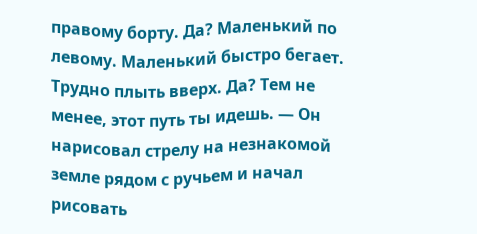правому борту. Да? Маленький по левому. Маленький быстро бегает. Трудно плыть вверх. Да? Тем не менее, этот путь ты идешь. — Он нарисовал стрелу на незнакомой земле рядом с ручьем и начал рисовать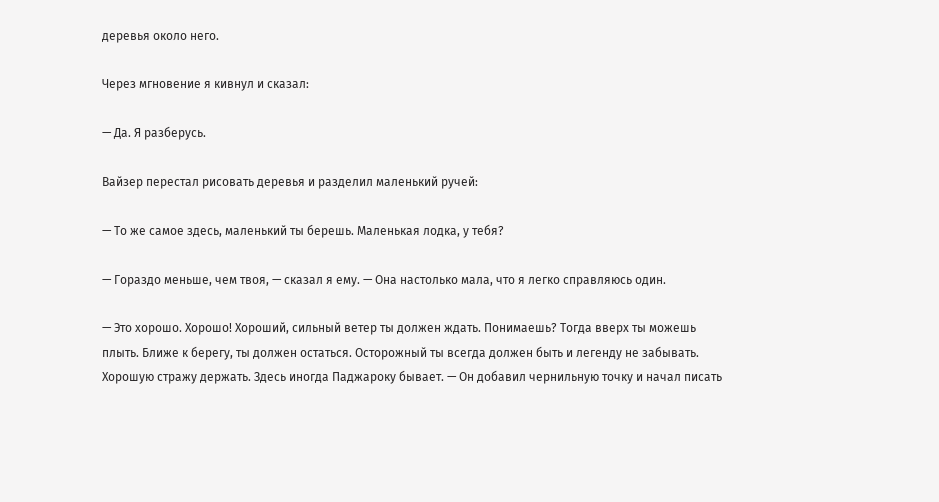деревья около него.

Через мгновение я кивнул и сказал:

— Да. Я разберусь.

Вайзер перестал рисовать деревья и разделил маленький ручей:

— То же самое здесь, маленький ты берешь. Маленькая лодка, у тебя?

— Гораздо меньше, чем твоя, — сказал я ему. — Она настолько мала, что я легко справляюсь один.

— Это хорошо. Хорошо! Хороший, сильный ветер ты должен ждать. Понимаешь? Тогда вверх ты можешь плыть. Ближе к берегу, ты должен остаться. Осторожный ты всегда должен быть и легенду не забывать. Хорошую стражу держать. Здесь иногда Паджароку бывает. — Он добавил чернильную точку и начал писать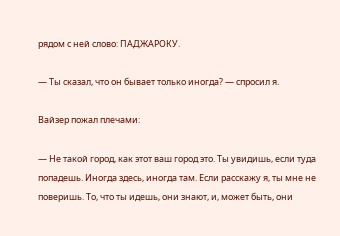рядом с ней слово: ПАДЖАРОКУ.

— Ты сказал, что он бывает только иногда? — спросил я.

Вайзер пожал плечами:

— Не такой город, как этот ваш город это. Ты увидишь, если туда попадешь. Иногда здесь, иногда там. Если расскажу я, ты мне не поверишь. То, что ты идешь, они знают, и, может быть, они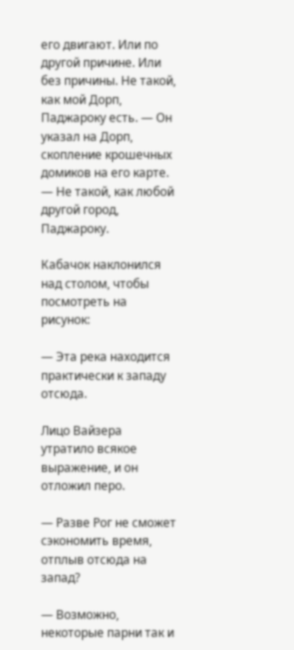его двигают. Или по другой причине. Или без причины. Не такой, как мой Дорп, Паджароку есть. — Он указал на Дорп, скопление крошечных домиков на его карте. — Не такой, как любой другой город, Паджароку.

Кабачок наклонился над столом, чтобы посмотреть на рисунок:

— Эта река находится практически к западу отсюда.

Лицо Вайзера утратило всякое выражение, и он отложил перо.

— Разве Рог не сможет сэкономить время, отплыв отсюда на запад?

— Возможно, некоторые парни так и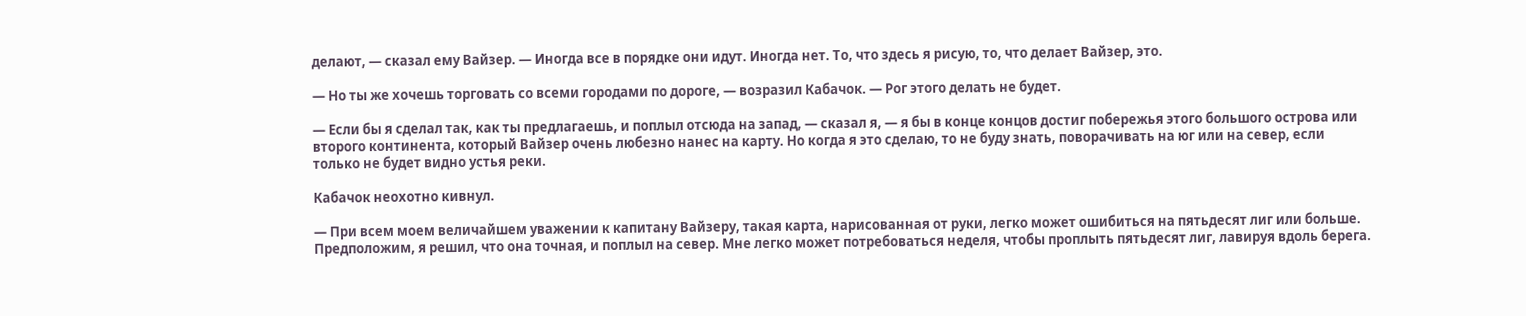делают, — сказал ему Вайзер. — Иногда все в порядке они идут. Иногда нет. То, что здесь я рисую, то, что делает Вайзер, это.

— Но ты же хочешь торговать со всеми городами по дороге, — возразил Кабачок. — Рог этого делать не будет.

— Если бы я сделал так, как ты предлагаешь, и поплыл отсюда на запад, — сказал я, — я бы в конце концов достиг побережья этого большого острова или второго континента, который Вайзер очень любезно нанес на карту. Но когда я это сделаю, то не буду знать, поворачивать на юг или на север, если только не будет видно устья реки.

Кабачок неохотно кивнул.

— При всем моем величайшем уважении к капитану Вайзеру, такая карта, нарисованная от руки, легко может ошибиться на пятьдесят лиг или больше. Предположим, я решил, что она точная, и поплыл на север. Мне легко может потребоваться неделя, чтобы проплыть пятьдесят лиг, лавируя вдоль берега.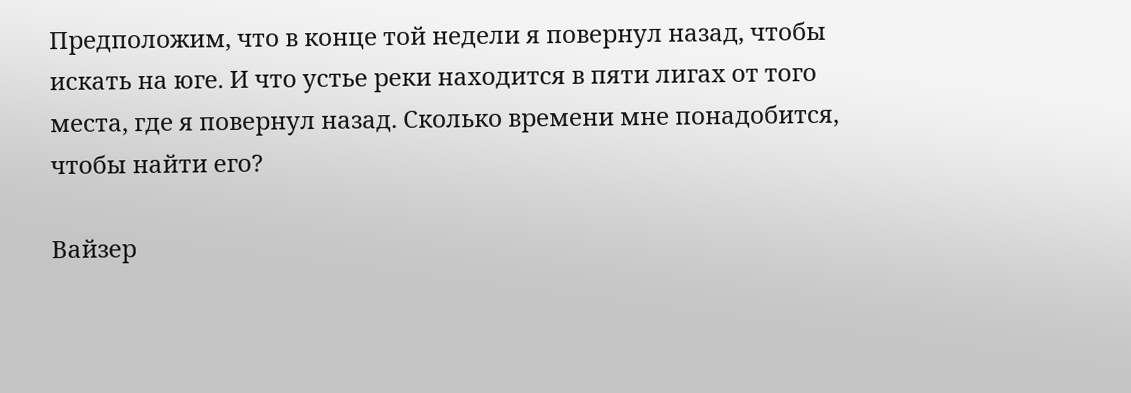Предположим, что в конце той недели я повернул назад, чтобы искать на юге. И что устье реки находится в пяти лигах от того места, где я повернул назад. Сколько времени мне понадобится, чтобы найти его?

Вайзер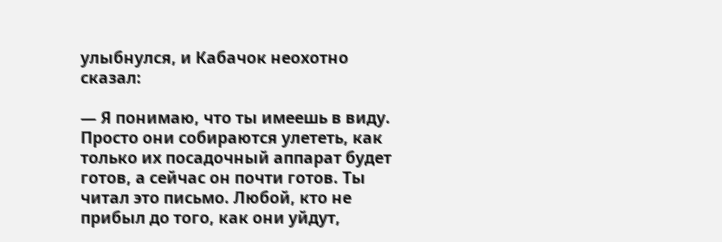улыбнулся, и Кабачок неохотно сказал:

— Я понимаю, что ты имеешь в виду. Просто они собираются улететь, как только их посадочный аппарат будет готов, а сейчас он почти готов. Ты читал это письмо. Любой, кто не прибыл до того, как они уйдут,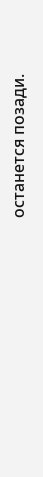останется позади.